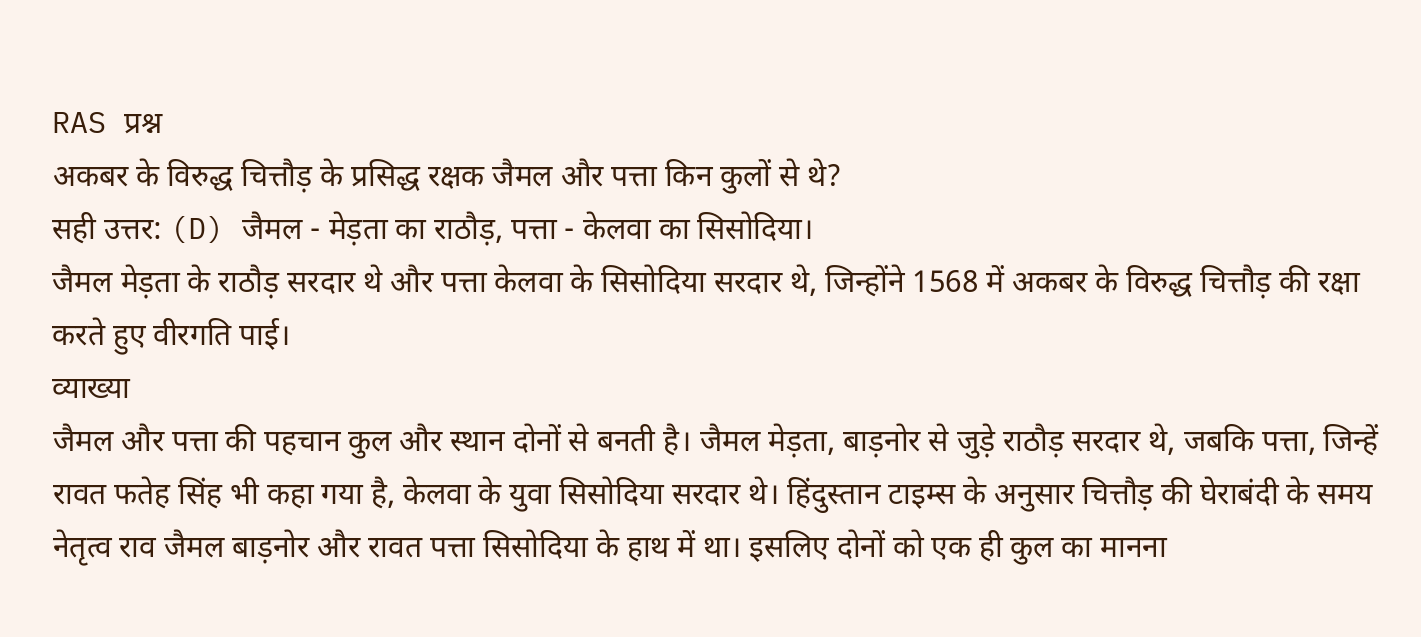RAS प्रश्न
अकबर के विरुद्ध चित्तौड़ के प्रसिद्ध रक्षक जैमल और पत्ता किन कुलों से थे?
सही उत्तर: (D) जैमल - मेड़ता का राठौड़, पत्ता - केलवा का सिसोदिया।
जैमल मेड़ता के राठौड़ सरदार थे और पत्ता केलवा के सिसोदिया सरदार थे, जिन्होंने 1568 में अकबर के विरुद्ध चित्तौड़ की रक्षा करते हुए वीरगति पाई।
व्याख्या
जैमल और पत्ता की पहचान कुल और स्थान दोनों से बनती है। जैमल मेड़ता, बाड़नोर से जुड़े राठौड़ सरदार थे, जबकि पत्ता, जिन्हें रावत फतेह सिंह भी कहा गया है, केलवा के युवा सिसोदिया सरदार थे। हिंदुस्तान टाइम्स के अनुसार चित्तौड़ की घेराबंदी के समय नेतृत्व राव जैमल बाड़नोर और रावत पत्ता सिसोदिया के हाथ में था। इसलिए दोनों को एक ही कुल का मानना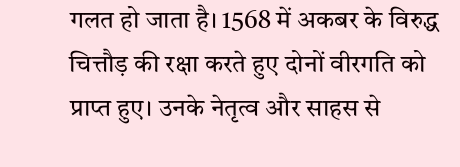गलत हो जाता है। 1568 में अकबर के विरुद्ध चित्तौड़ की रक्षा करते हुए दोनों वीरगति को प्राप्त हुए। उनके नेतृत्व और साहस से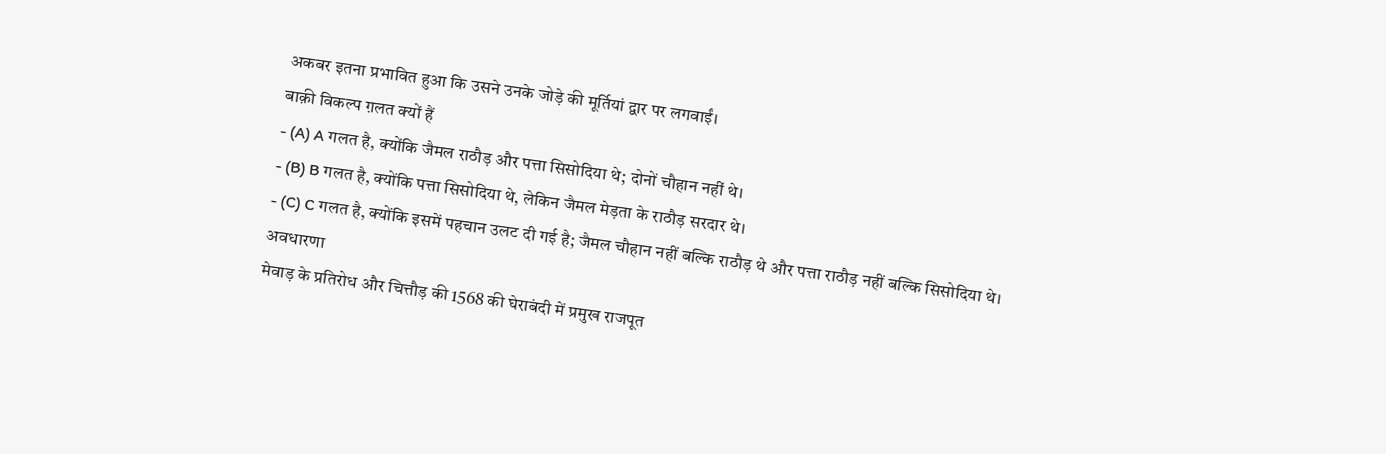अकबर इतना प्रभावित हुआ कि उसने उनके जोड़े की मूर्तियां द्वार पर लगवाईं।
बाक़ी विकल्प ग़लत क्यों हैं
- (A) A गलत है, क्योंकि जैमल राठौड़ और पत्ता सिसोदिया थे; दोनों चौहान नहीं थे।
- (B) B गलत है, क्योंकि पत्ता सिसोदिया थे, लेकिन जैमल मेड़ता के राठौड़ सरदार थे।
- (C) C गलत है, क्योंकि इसमें पहचान उलट दी गई है; जैमल चौहान नहीं बल्कि राठौड़ थे और पत्ता राठौड़ नहीं बल्कि सिसोदिया थे।
अवधारणा
मेवाड़ के प्रतिरोध और चित्तौड़ की 1568 की घेराबंदी में प्रमुख राजपूत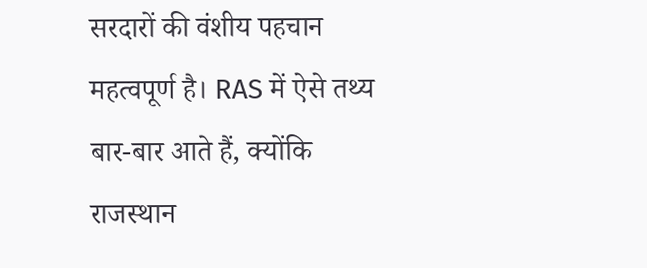सरदारों की वंशीय पहचान महत्वपूर्ण है। RAS में ऐसे तथ्य बार-बार आते हैं, क्योंकि राजस्थान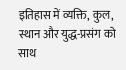इतिहास में व्यक्ति, कुल, स्थान और युद्ध-प्रसंग को साथ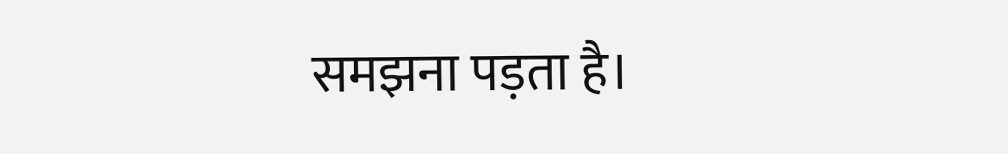समझना पड़ता है।